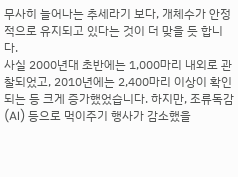무사히 늘어나는 추세라기 보다, 개체수가 안정적으로 유지되고 있다는 것이 더 맞을 듯 합니다.
사실 2000년대 초반에는 1,000마리 내외로 관찰되었고, 2010년에는 2,400마리 이상이 확인되는 등 크게 증가했었습니다. 하지만, 조류독감(AI) 등으로 먹이주기 행사가 감소했을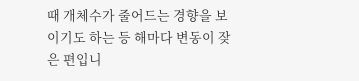때 개체수가 줄어드는 경향을 보이기도 하는 등 해마다 변동이 잦은 편입니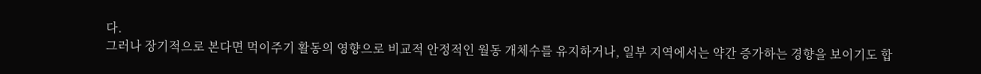다.
그러나 장기적으로 본다면 먹이주기 활동의 영향으로 비교적 안정적인 월동 개체수를 유지하거나, 일부 지역에서는 약간 증가하는 경향을 보이기도 합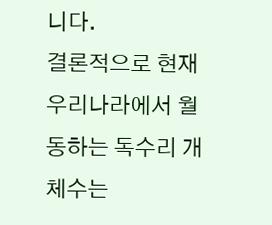니다.
결론적으로 현재 우리나라에서 월동하는 독수리 개체수는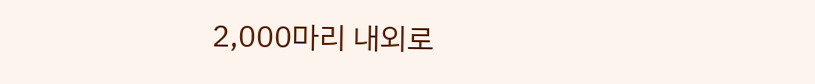2,000마리 내외로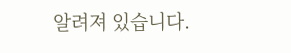알려져 있습니다.